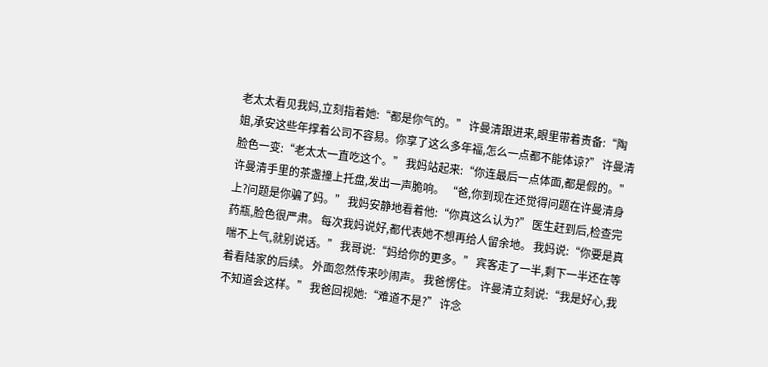老太太看见我妈,立刻指着她:“都是你气的。” 许曼清跟进来,眼里带着责备:“陶姐,承安这些年撑着公司不容易。你享了这么多年福,怎么一点都不能体谅?” 许曼清脸色一变:“老太太一直吃这个。” 我妈站起来:“你连最后一点体面,都是假的。” 许曼清手里的茶盏撞上托盘,发出一声脆响。 “爸,你到现在还觉得问题在许曼清身上?问题是你骗了妈。” 我妈安静地看着他:“你真这么认为?” 医生赶到后,检查完药瓶,脸色很严肃。 每次我妈说好,都代表她不想再给人留余地。 我妈说:“你要是真喘不上气,就别说话。” 我哥说:“妈给你的更多。” 宾客走了一半,剩下一半还在等着看陆家的后续。 外面忽然传来吵闹声。 我爸愣住。 许曼清立刻说:“我是好心,我不知道会这样。” 我爸回视她:“难道不是?” 许念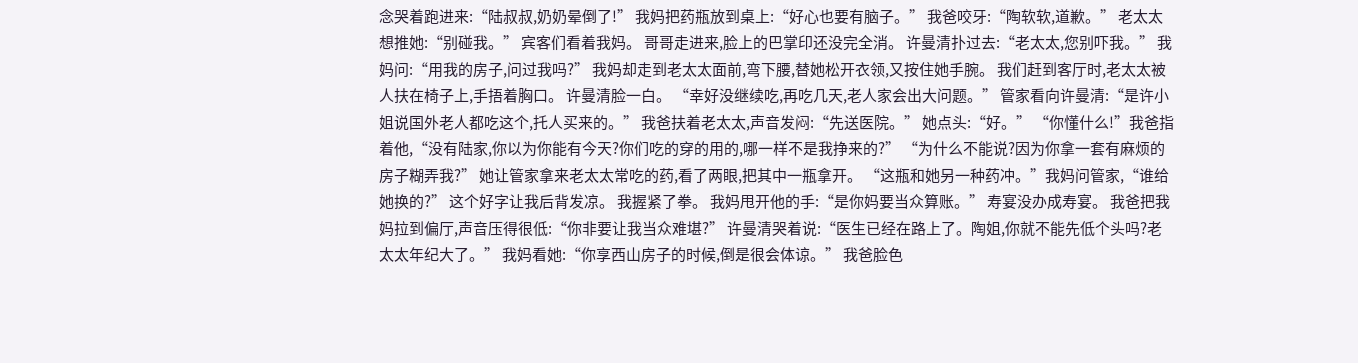念哭着跑进来:“陆叔叔,奶奶晕倒了!” 我妈把药瓶放到桌上:“好心也要有脑子。” 我爸咬牙:“陶软软,道歉。” 老太太想推她:“别碰我。” 宾客们看着我妈。 哥哥走进来,脸上的巴掌印还没完全消。 许曼清扑过去:“老太太,您别吓我。” 我妈问:“用我的房子,问过我吗?” 我妈却走到老太太面前,弯下腰,替她松开衣领,又按住她手腕。 我们赶到客厅时,老太太被人扶在椅子上,手捂着胸口。 许曼清脸一白。 “幸好没继续吃,再吃几天,老人家会出大问题。” 管家看向许曼清:“是许小姐说国外老人都吃这个,托人买来的。” 我爸扶着老太太,声音发闷:“先送医院。” 她点头:“好。” “你懂什么!”我爸指着他,“没有陆家,你以为你能有今天?你们吃的穿的用的,哪一样不是我挣来的?” “为什么不能说?因为你拿一套有麻烦的房子糊弄我?” 她让管家拿来老太太常吃的药,看了两眼,把其中一瓶拿开。 “这瓶和她另一种药冲。”我妈问管家,“谁给她换的?” 这个好字让我后背发凉。 我握紧了拳。 我妈甩开他的手:“是你妈要当众算账。” 寿宴没办成寿宴。 我爸把我妈拉到偏厅,声音压得很低:“你非要让我当众难堪?” 许曼清哭着说:“医生已经在路上了。陶姐,你就不能先低个头吗?老太太年纪大了。” 我妈看她:“你享西山房子的时候,倒是很会体谅。” 我爸脸色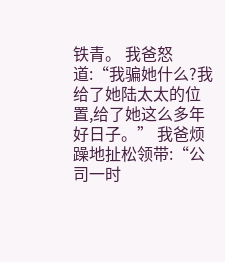铁青。 我爸怒道:“我骗她什么?我给了她陆太太的位置,给了她这么多年好日子。” 我爸烦躁地扯松领带:“公司一时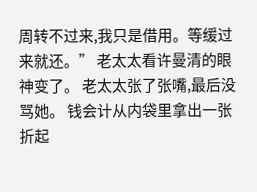周转不过来,我只是借用。等缓过来就还。” 老太太看许曼清的眼神变了。 老太太张了张嘴,最后没骂她。 钱会计从内袋里拿出一张折起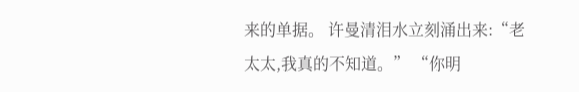来的单据。 许曼清泪水立刻涌出来:“老太太,我真的不知道。” “你明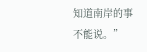知道南岸的事不能说。”